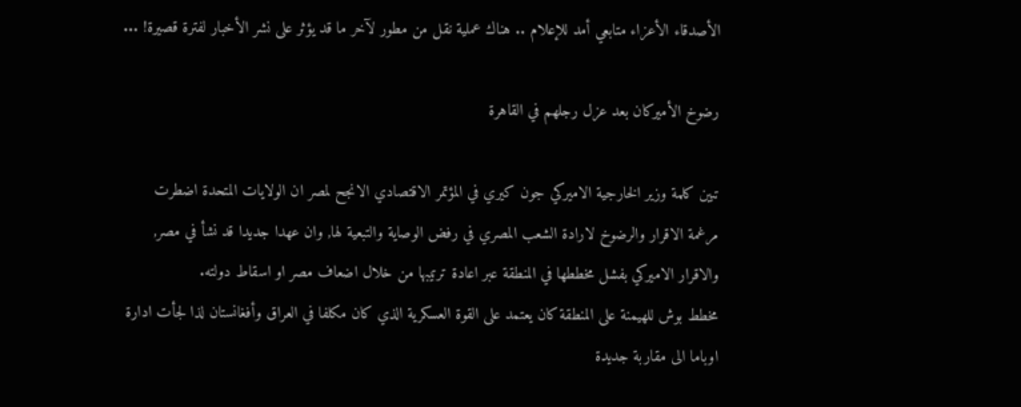الأصدقاء الأعزاء متابعي أمد للإعلام .. هناك عملية نقل من مطور لآخر ما قد يؤثر على نشر الأخبار لفترة قصيرة! ...

رضوخ الأميركان بعد عزل رجلهم في القاهرة

تبين كلمة وزير الخارجية الاميركي جون كيري في المؤتمر الاقتصادي الانجح لمصر ان الولايات المتحدة اضطرت مرغمة الاقرار والرضوخ لارادة الشعب المصري في رفض الوصاية والتبعية لها, وان عهدا جديدا قد نشأ في مصر, والاقرار الاميركي بفشل مخططها في المنطقة عبر اعادة ترتيبها من خلال اضعاف مصر او اسقاط دولته.
مخطط بوش للهيمنة على المنطقة كان يعتمد على القوة العسكرية الذي كان مكلفا في العراق وأفغانستان لذا لجأت ادارة اوباما الى مقاربة جديدة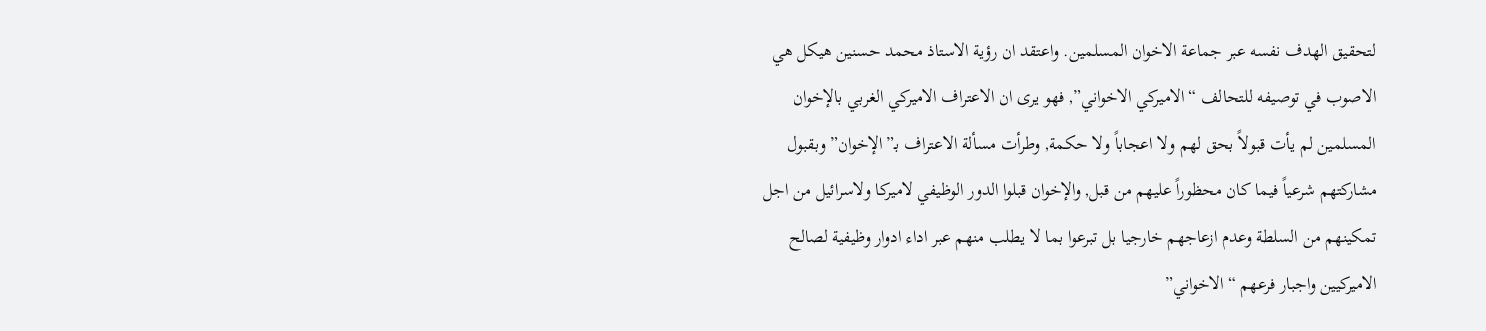لتحقيق الهدف نفسه عبر جماعة الاخوان المسلمين. واعتقد ان رؤية الاستاذ محمد حسنين هيكل هي الاصوب في توصيفه للتحالف “الاميركي الاخواني”, فهو يرى ان الاعتراف الاميركي الغربي بالإخوان المسلمين لم يأت قبولاً بحق لهم ولا اعجاباً ولا حكمة, وطرأت مسألة الاعتراف بـ”الإخوان” وبقبول مشاركتهم شرعياً فيما كان محظوراً عليهم من قبل, والإخوان قبلوا الدور الوظيفي لاميركا ولاسرائيل من اجل تمكينهم من السلطة وعدم ازعاجهم خارجيا بل تبرعوا بما لا يطلب منهم عبر اداء ادوار وظيفية لصالح الاميركيين واجبار فرعهم “الاخواني”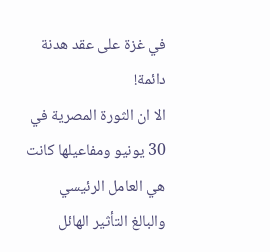في غزة على عقد هدنة دائمة!
الا ان الثورة المصرية في 30 يونيو ومفاعيلها كانت هي العامل الرئيسي والبالغ التأثير الهائل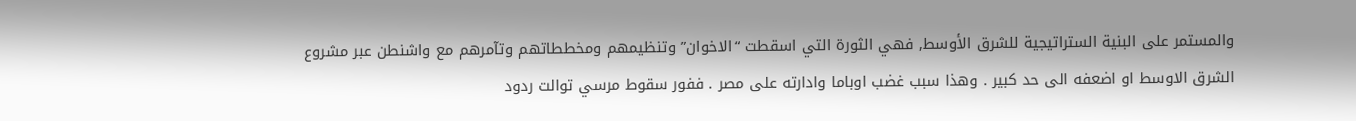والمستمر على البنية الستراتيجية للشرق الأوسط, فهي الثورة التي اسقطت “الاخوان” وتنظيمهم ومخططاتهم وتآمرهم مع واشنطن عبر مشروع الشرق الاوسط او اضعفه الى حد كبير . وهذا سبب غضب اوباما وادارته على مصر . ففور سقوط مرسي توالت ردود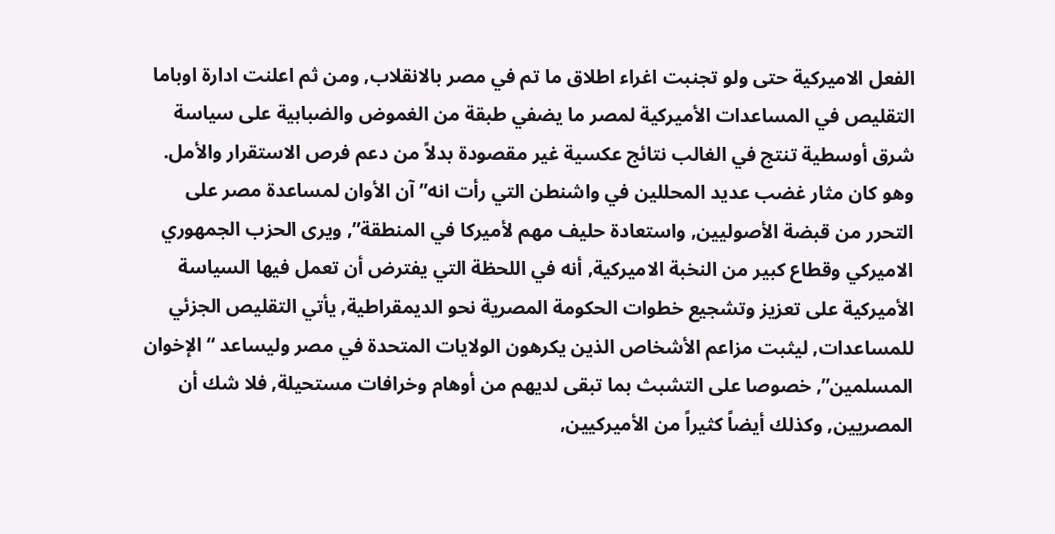الفعل الاميركية حتى ولو تجنبت اغراء اطلاق ما تم في مصر بالانقلاب, ومن ثم اعلنت ادارة اوباما التقليص في المساعدات الأميركية لمصر ما يضفي طبقة من الغموض والضبابية على سياسة شرق أوسطية تنتج في الغالب نتائج عكسية غير مقصودة بدلاً من دعم فرص الاستقرار والأمل. وهو كان مثار غضب عديد المحللين في واشنطن التي رأت انه” آن الأوان لمساعدة مصر على التحرر من قبضة الأصوليين, واستعادة حليف مهم لأميركا في المنطقة”, ويرى الحزب الجمهوري الاميركي وقطاع كبير من النخبة الاميركية, أنه في اللحظة التي يفترض أن تعمل فيها السياسة الأميركية على تعزيز وتشجيع خطوات الحكومة المصرية نحو الديمقراطية, يأتي التقليص الجزئي للمساعدات, ليثبت مزاعم الأشخاص الذين يكرهون الولايات المتحدة في مصر وليساعد “الإخوان المسلمين”, خصوصا على التشبث بما تبقى لديهم من أوهام وخرافات مستحيلة, فلا شك أن المصريين, وكذلك أيضاً كثيراً من الأميركيين,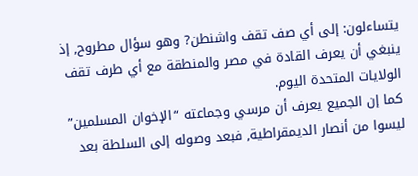يتساءلون: إلى أي صف تقف واشنطن? وهو سؤال مطروح, إذ ينبغي أن يعرف القادة في مصر والمنطقة مع أي طرف تقف الولايات المتحدة اليوم.
كما إن الجميع يعرف أن مرسي وجماعته “الإخوان المسلمين” ليسوا من أنصار الديمقراطية, فبعد وصوله إلى السلطة بعد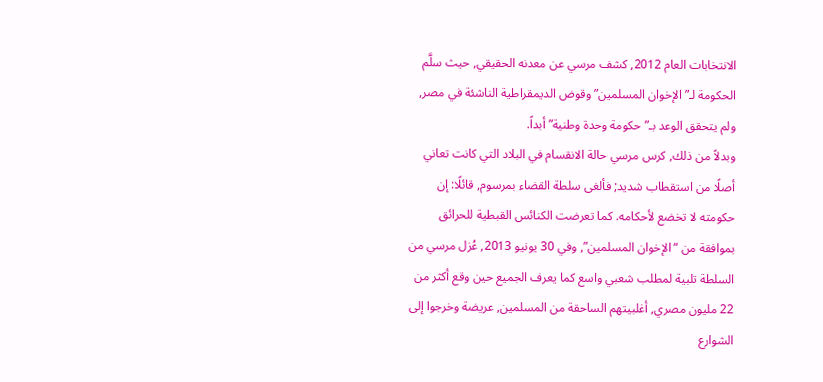الانتخابات العام 2012, كشف مرسي عن معدنه الحقيقي, حيث سلَّم الحكومة لـ”الإخوان المسلمين” وقوض الديمقراطية الناشئة في مصر, ولم يتحقق الوعد بـ”حكومة وحدة وطنية” أبداً.
وبدلاً من ذلك, كرس مرسي حالة الانقسام في البلاد التي كانت تعاني أصلًا من استقطاب شديد; فألغى سلطة القضاء بمرسوم, قائلًا: إن حكومته لا تخضع لأحكامه. كما تعرضت الكنائس القبطية للحرائق بموافقة من “الإخوان المسلمين”, وفي 30 يونيو 2013, عُزل مرسي من السلطة تلبية لمطلب شعبي واسع كما يعرف الجميع حين وقع أكثر من 22 مليون مصري, أغلبيتهم الساحقة من المسلمين, عريضة وخرجوا إلى الشوارع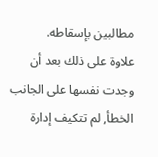مطالبين بإسقاطه.
علاوة على ذلك بعد أن وجدت نفسها على الجانب الخطأ, لم تتكيف إدارة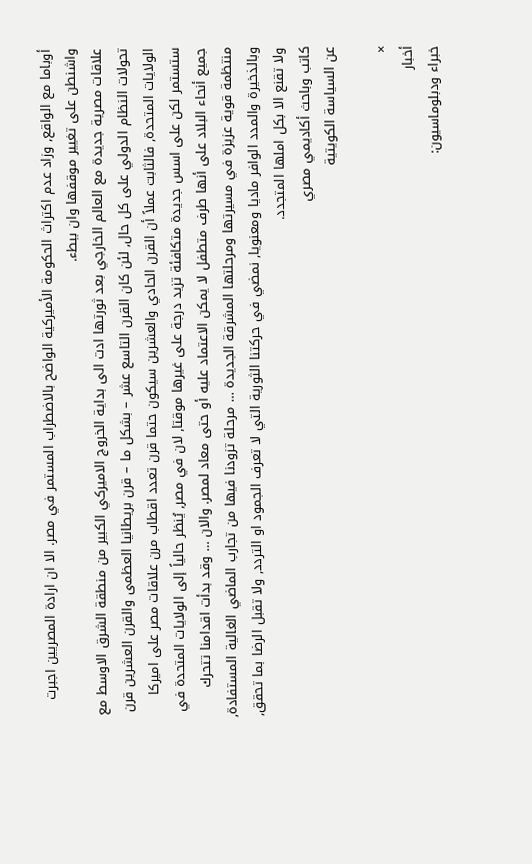أوباما مع الواقع, وزاد عدم اكتراث الحكومة الأميركية الواضح بالاضطراب المستمر في مصر. الا ان ارادة المصريين اجبرت واشنطن على تغيير موقفها وان ببطء.
علاقات مصرية جديدة مع العالم الخارجي بعد ثورتها ادت الى بداية الخروج الاميركي الكبير من منطقة الشرق الاوسط مع تحولات النظام الدولي على كل حال, لئن كان القرن التاسع عشر – بشكل ما – قرن بريطانيا العظمى والقرن العشرين قرن الولايات المتحدة, فالثابت عملاً أن القرن الحادي والعشرين سيكون حتما قرن تعدد اقطاب مرن علاقات مصر على اميركا ستستمر لكن على اسس جديدة متكافئة تزيد درجة على غيرها موقتا, لان في مصر, يُنظر حالياً إلى الولايات المتحدة في جميع أنحاء البلاد على أنها طرف متطفل لا يمكن الاعتماد عليه أو حتى معاد لمصر. والان … وقد بدأت اقدامنا تتحرك منتظمة قوية عزيزة في مسيرتها ومرحلتها المشرقة الجديدة … مرحلة تزودنا فيها من تجارب الماضي الغالية المستفادة, وبالذخيرة والمدد الوافر ماديا ومعنويا, نمضي في حركتنا الثورية التي لا تعرف الجمود او التردد, ولا تقبل الرضا بما تحقق, ولا تقنع الا بكل املها المتجدد.
كاتب وباحث أكاديمي مصري
عن السياسة الكويتية

×
أخبار
خبراء ودبلوماسيون: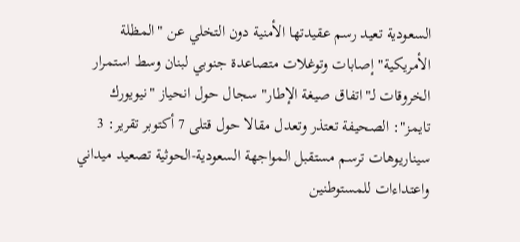السعودية تعيد رسم عقيدتها الأمنية دون التخلي عن "المظلة الأمريكية" إصابات وتوغلات متصاعدة جنوبي لبنان وسط استمرار الخروقات لـ"اتفاق صيغة الإطار" سجال حول انحياز "نيويورك تايمز": الصحيفة تعتذر وتعدل مقالا حول قتلى 7 أكتوبر تقرير: 3 سيناريوهات ترسم مستقبل المواجهة السعودية-الحوثية تصعيد ميداني واعتداءات للمستوطنين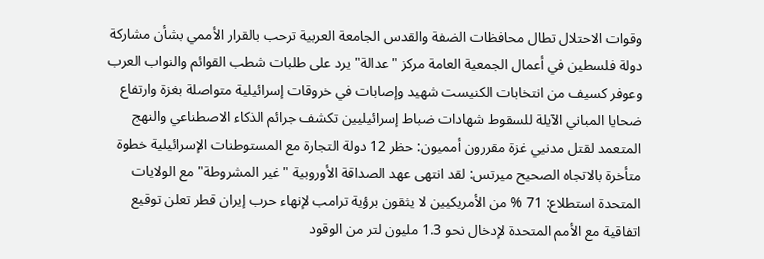وقوات الاحتلال تطال محافظات الضفة والقدس الجامعة العربية ترحب بالقرار الأممي بشأن مشاركة دولة فلسطين في أعمال الجمعية العامة مركز "عدالة" يرد على طلبات شطب القوائم والنواب العرب وعوفر كسيف من انتخابات الكنيست شهيد وإصابات في خروقات إسرائيلية متواصلة بغزة وارتفاع ضحايا المباني الآيلة للسقوط شهادات ضباط إسرائيليين تكشف جرائم الذكاء الاصطناعي والنهج المتعمد لقتل مدنيي غزة مقررون أمميون: حظر 12 دولة التجارة مع المستوطنات الإسرائيلية خطوة متأخرة بالاتجاه الصحيح ميرتس: لقد انتهى عهد الصداقة الأوروبية "غير المشروطة" مع الولايات المتحدة استطلاع: 71 % من الأمريكيين لا يثقون برؤية ترامب لإنهاء حرب إيران قطر تعلن توقيع اتفاقية مع الأمم المتحدة لإدخال نحو 1.3 مليون لتر من الوقود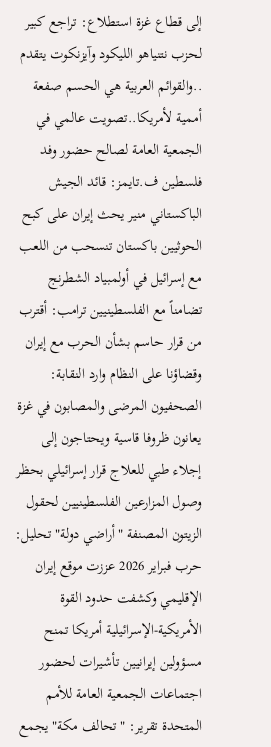إلى قطاع غزة استطلاع: تراجع كبير لحزب نتنياهو الليكود وآيزنكوت يتقدم ..والقوائم العربية هي الحسم صفعة أممية لأمريكا..تصويت عالمي في الجمعية العامة لصالح حضور وفد فلسطين ف.تايمز: قائد الجيش الباكستاني منير يحث إيران على كبح الحوثيين باكستان تنسحب من اللعب مع إسرائيل في أولمبياد الشطرنج  تضامناً مع الفلسطينيين ترامب: أقترب من قرار حاسم بشأن الحرب مع إيران وقضاؤنا على النظام وارد النقابة: الصحفيون المرضى والمصابون في غزة يعانون ظروفا قاسية ويحتاجون إلى إجلاء طبي للعلاج قرار إسرائيلي بحظر وصول المزارعين الفلسطينيين لحقول الزيتون المصنفة "أراضي دولة" تحليل: حرب فبراير 2026 عززت موقع إيران الإقليمي وكشفت حدود القوة الأمريكية-الإسرائيلية أمريكا تمنح مسؤولين إيرانيين تأشيرات لحضور اجتماعات الجمعية العامة للأمم المتحدة تقرير: "تحالف مكة" يجمع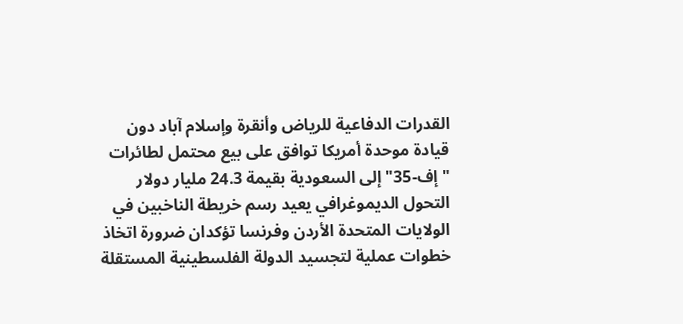القدرات الدفاعية للرياض وأنقرة وإسلام آباد دون قيادة موحدة أمريكا توافق على بيع محتمل لطائرات "إف-35" إلى السعودية بقيمة 24.3 مليار دولار التحول الديموغرافي يعيد رسم خريطة الناخبين في الولايات المتحدة الأردن وفرنسا تؤكدان ضرورة اتخاذ خطوات عملية لتجسيد الدولة الفلسطينية المستقلة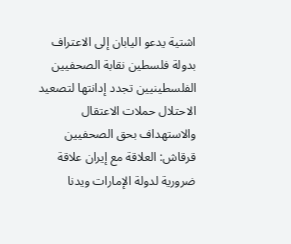اشتية يدعو اليابان إلى الاعتراف بدولة فلسطين نقابة الصحفيين الفلسطينيين تجدد إدانتها لتصعيد الاحتلال حملات الاعتقال والاستهداف بحق الصحفيين قرقاش: العلاقة مع إيران علاقة ضرورية لدولة الإمارات ويدنا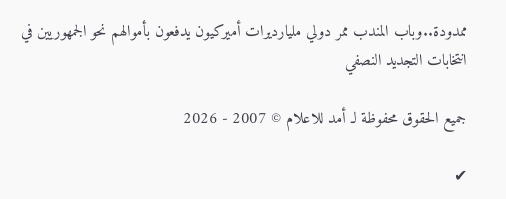ممدودة..وباب المندب ممر دولي مليارديرات أميركيون يدفعون بأموالهم نحو الجمهوريين في انتخابات التجديد النصفي

جميع الحقوق محفوظة لـ أمد للاعلام © 2007 - 2026

✔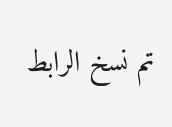تم نسخ الرابط